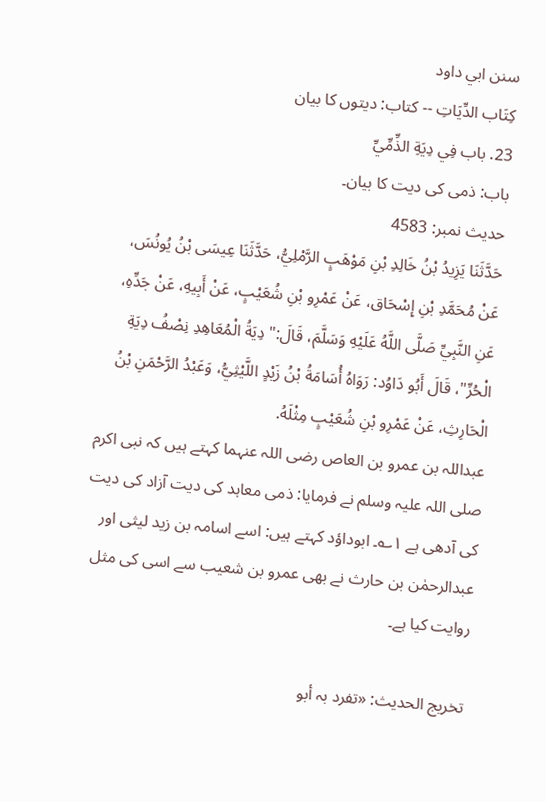سنن ابي داود
كِتَاب الدِّيَاتِ -- کتاب: دیتوں کا بیان
23. باب فِي دِيَةِ الذِّمِّيِّ
باب: ذمی کی دیت کا بیان۔
حدیث نمبر: 4583
حَدَّثَنَا يَزِيدُ بْنُ خَالِدِ بْنِ مَوْهَبٍ الرَّمْلِيُّ، حَدَّثَنَا عِيسَى بْنُ يُونُسَ، عَنْ مُحَمَّدِ بْنِ إِسْحَاق، عَنْ عَمْرِو بْنِ شُعَيْبٍ، عَنْ أَبِيهِ، عَنْ جَدِّهِ، عَنِ النَّبِيِّ صَلَّى اللَّهُ عَلَيْهِ وَسَلَّمَ، قَالَ:" دِيَةُ الْمُعَاهِدِ نِصْفُ دِيَةِ الْحُرِّ"، قَالَ أَبُو دَاوُد: رَوَاهُ أُسَامَةُ بْنُ زَيْدٍ اللَّيْثِيُّ، وَعَبْدُ الرَّحْمَنِ بْنُ الْحَارِثِ، عَنْ عَمْرِو بْنِ شُعَيْبٍ مِثْلَهُ.
عبداللہ بن عمرو بن العاص رضی اللہ عنہما کہتے ہیں کہ نبی اکرم صلی اللہ علیہ وسلم نے فرمایا: ذمی معاہد کی دیت آزاد کی دیت کی آدھی ہے ۱؎۔ ابوداؤد کہتے ہیں: اسے اسامہ بن زید لیثی اور عبدالرحمٰن بن حارث نے بھی عمرو بن شعیب سے اسی کی مثل روایت کیا ہے۔

تخریج الحدیث: «تفرد بہ أبو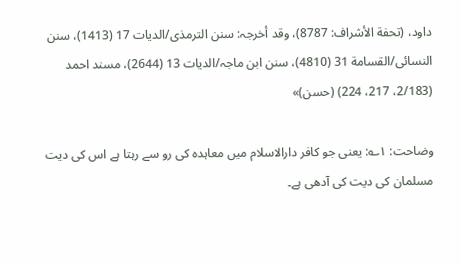داود، (تحفة الأشراف: 8787)، وقد أخرجہ: سنن الترمذی/الدیات 17 (1413)، سنن النسائی/القسامة 31 (4810)، سنن ابن ماجہ/الدیات 13 (2644)، مسند احمد (2/183، 217، 224) (حسن)»

وضاحت: ۱؎: یعنی جو کافر دارالاسلام میں معاہدہ کی رو سے رہتا ہے اس کی دیت مسلمان کی دیت کی آدھی ہے۔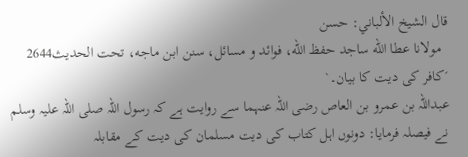قال الشيخ الألباني: حسن
  مولانا عطا الله ساجد حفظ الله، فوائد و مسائل، سنن ابن ماجه، تحت الحديث2644
´کافر کی دیت کا بیان۔`
عبداللہ بن عمرو بن العاص رضی اللہ عنہما سے روایت ہے کہ رسول اللہ صلی اللہ علیہ وسلم نے فیصلہ فرمایا: دونوں اہل کتاب کی دیت مسلمان کی دیت کے مقابلہ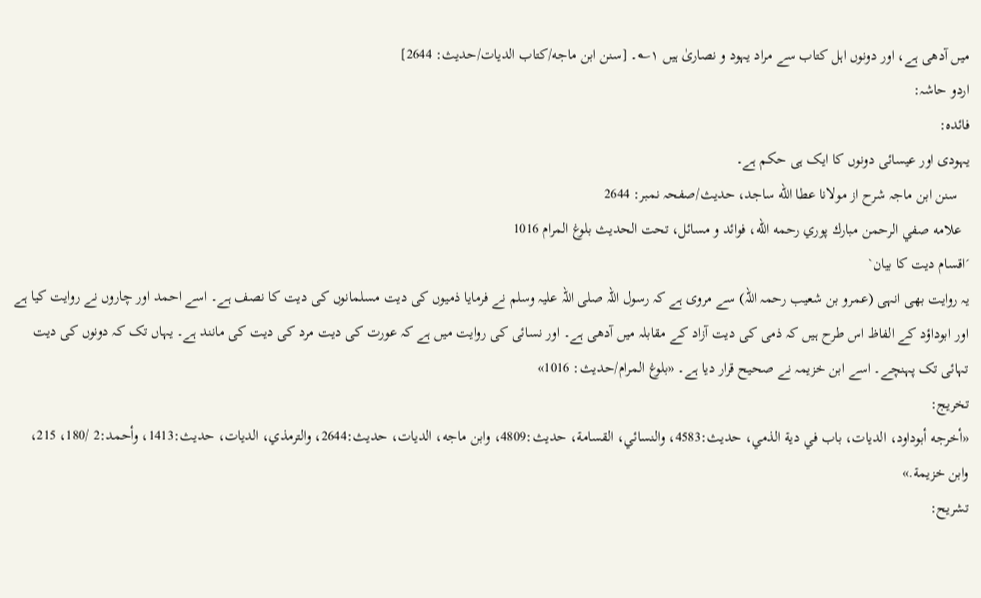میں آدھی ہے، اور دونوں اہل کتاب سے مراد یہود و نصاریٰ ہیں ۱؎۔ [سنن ابن ماجه/كتاب الديات/حدیث: 2644]
اردو حاشہ:
فائدہ:
یہودی اور عیسائی دونوں کا ایک ہی حکم ہے۔
   سنن ابن ماجہ شرح از مولانا عطا الله ساجد، حدیث/صفحہ نمبر: 2644
  علامه صفي الرحمن مبارك پوري رحمه الله، فوائد و مسائل، تحت الحديث بلوغ المرام 1016
´اقسام دیت کا بیان`
یہ روایت بھی انہی (عمرو بن شعیب رحمہ اللہ) سے مروی ہے کہ رسول اللہ صلی اللہ علیہ وسلم نے فرمایا ذمیوں کی دیت مسلمانوں کی دیت کا نصف ہے۔ اسے احمد اور چاروں نے روایت کیا ہے اور ابوداؤد کے الفاظ اس طرح ہیں کہ ذمی کی دیت آزاد کے مقابلہ میں آدھی ہے۔ اور نسائی کی روایت میں ہے کہ عورت کی دیت مرد کی دیت کی مانند ہے۔ یہاں تک کہ دونوں کی دیت تہائی تک پہنچے۔ اسے ابن خزیمہ نے صحیح قرار دیا ہے۔ «بلوغ المرام/حدیث: 1016»
تخریج:
«أخرجه أبوداود، الديات، باب في دية الذمي، حديث:4583، والنسائي، القسامة، حديث:4809، وابن ماجه، الديات، حديث:2644، والترمذي، الديات، حديث:1413، وأحمد:2 /180، 215، وابن خزيمة.»
تشریح: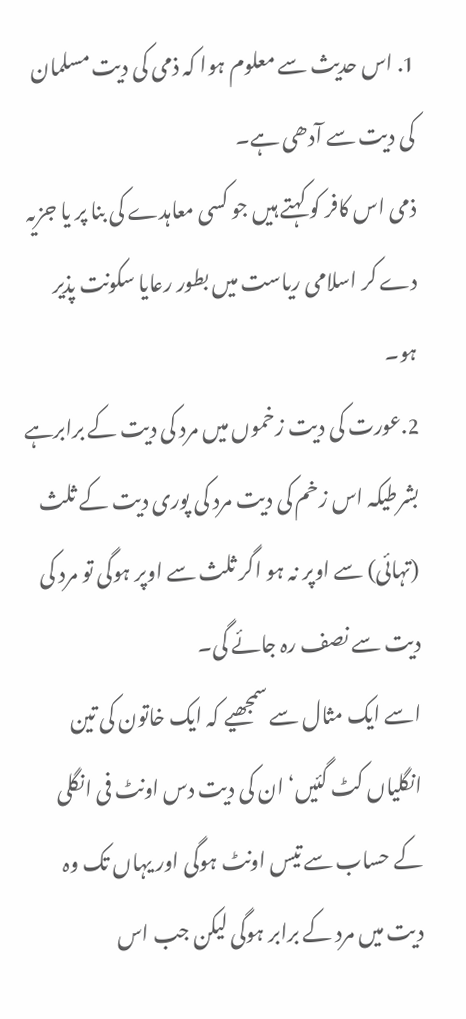1. اس حدیث سے معلوم ہوا کہ ذمی کی دیت مسلمان کی دیت سے آدھی ہے۔
ذمی اس کافر کو کہتے ہیں جو کسی معاہدے کی بنا پر یا جزیہ دے کر اسلامی ریاست میں بطور رعایا سکونت پذیر ہو۔
2.عورت کی دیت زخموں میں مرد کی دیت کے برابرہے بشرطیکہ اس زخم کی دیت مرد کی پوری دیت کے ثلث (تہائی) سے اوپر نہ ہو اگر ثلث سے اوپر ہوگی تو مرد کی دیت سے نصف رہ جائے گی۔
اسے ایک مثال سے سمجھیے کہ ایک خاتون کی تین انگلیاں کٹ گئیں‘ ان کی دیت دس اونٹ فی انگلی کے حساب سے تیس اونٹ ہوگی اور یہاں تک وہ دیت میں مرد کے برابر ہوگی لیکن جب اس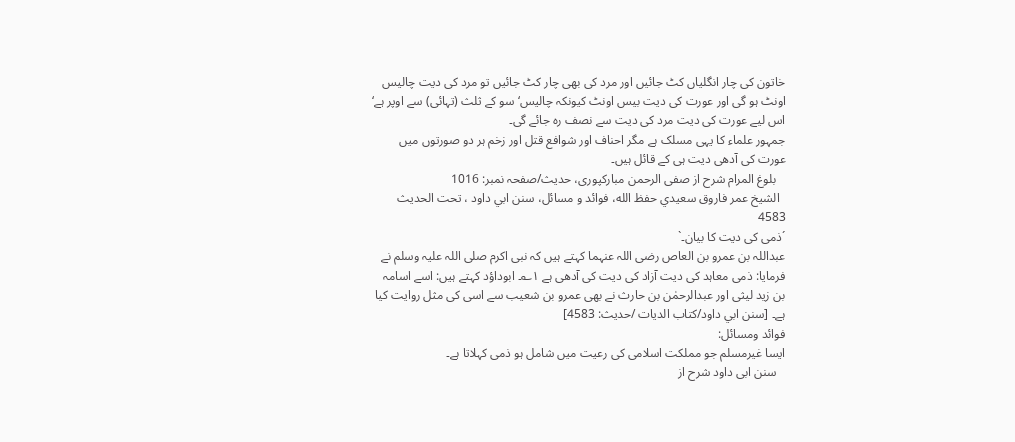خاتون کی چار انگلیاں کٹ جائیں اور مرد کی بھی چار کٹ جائیں تو مرد کی دیت چالیس اونٹ ہو گی اور عورت کی دیت بیس اونٹ کیونکہ چالیس‘ سو کے ثلث (تہائی) سے اوپر ہے‘ اس لیے عورت کی دیت مرد کی دیت سے نصف رہ جائے گی۔
جمہور علماء کا یہی مسلک ہے مگر احناف اور شوافع قتل اور زخم ہر دو صورتوں میں عورت کی آدھی دیت ہی کے قائل ہیں۔
   بلوغ المرام شرح از صفی الرحمن مبارکپوری، حدیث/صفحہ نمبر: 1016
  الشيخ عمر فاروق سعيدي حفظ الله، فوائد و مسائل، سنن ابي داود ، تحت الحديث 4583
´ذمی کی دیت کا بیان۔`
عبداللہ بن عمرو بن العاص رضی اللہ عنہما کہتے ہیں کہ نبی اکرم صلی اللہ علیہ وسلم نے فرمایا: ذمی معاہد کی دیت آزاد کی دیت کی آدھی ہے ۱؎۔ ابوداؤد کہتے ہیں: اسے اسامہ بن زید لیثی اور عبدالرحمٰن بن حارث نے بھی عمرو بن شعیب سے اسی کی مثل روایت کیا ہے۔ [سنن ابي داود/كتاب الديات /حدیث: 4583]
فوائد ومسائل:
ایسا غیرمسلم جو مملکت اسلامی کی رعیت میں شامل ہو ذمی کہلاتا ہے۔
   سنن ابی داود شرح از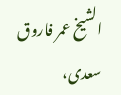الشیخ عمر فاروق سعدی،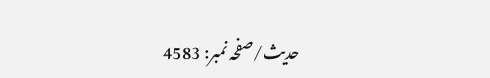حدیث/صفحہ نمبر: 4583